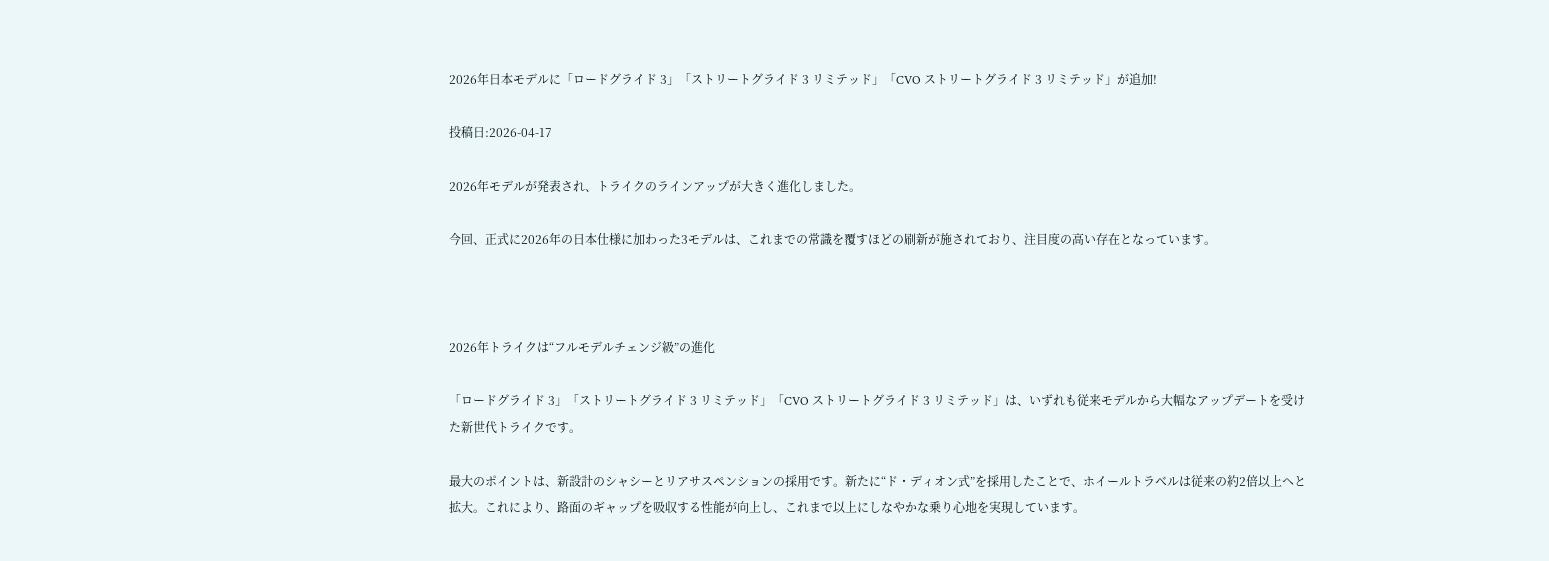2026年日本モデルに「ロードグライド 3」「ストリートグライド 3 リミテッド」「CVO ストリートグライド 3 リミテッド」が追加!

投稿日:2026-04-17

2026年モデルが発表され、トライクのラインアップが大きく進化しました。

今回、正式に2026年の日本仕様に加わった3モデルは、これまでの常識を覆すほどの刷新が施されており、注目度の高い存在となっています。



2026年トライクは“フルモデルチェンジ級”の進化

「ロードグライド 3」「ストリートグライド 3 リミテッド」「CVO ストリートグライド 3 リミテッド」は、いずれも従来モデルから大幅なアップデートを受けた新世代トライクです。

最大のポイントは、新設計のシャシーとリアサスペンションの採用です。新たに“ド・ディオン式”を採用したことで、ホイールトラベルは従来の約2倍以上へと拡大。これにより、路面のギャップを吸収する性能が向上し、これまで以上にしなやかな乗り心地を実現しています。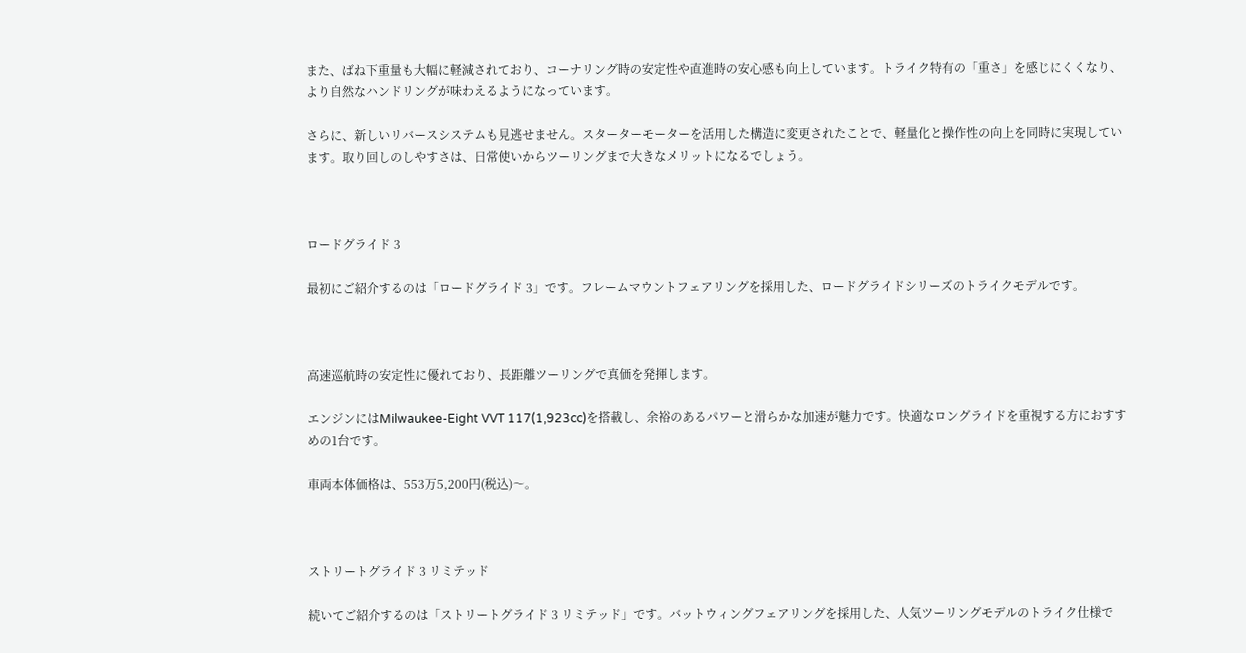また、ばね下重量も大幅に軽減されており、コーナリング時の安定性や直進時の安心感も向上しています。トライク特有の「重さ」を感じにくくなり、より自然なハンドリングが味わえるようになっています。

さらに、新しいリバースシステムも見逃せません。スターターモーターを活用した構造に変更されたことで、軽量化と操作性の向上を同時に実現しています。取り回しのしやすさは、日常使いからツーリングまで大きなメリットになるでしょう。



ロードグライド 3

最初にご紹介するのは「ロードグライド 3」です。フレームマウントフェアリングを採用した、ロードグライドシリーズのトライクモデルです。



高速巡航時の安定性に優れており、長距離ツーリングで真価を発揮します。

エンジンにはMilwaukee-Eight VVT 117(1,923cc)を搭載し、余裕のあるパワーと滑らかな加速が魅力です。快適なロングライドを重視する方におすすめの1台です。

車両本体価格は、553万5,200円(税込)〜。



ストリートグライド 3 リミテッド

続いてご紹介するのは「ストリートグライド 3 リミテッド」です。バットウィングフェアリングを採用した、人気ツーリングモデルのトライク仕様で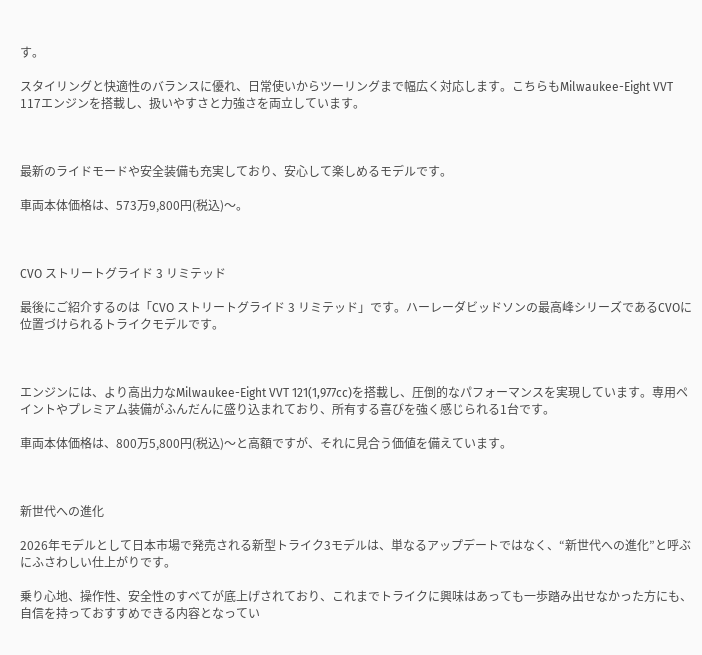す。

スタイリングと快適性のバランスに優れ、日常使いからツーリングまで幅広く対応します。こちらもMilwaukee-Eight VVT 117エンジンを搭載し、扱いやすさと力強さを両立しています。



最新のライドモードや安全装備も充実しており、安心して楽しめるモデルです。

車両本体価格は、573万9,800円(税込)〜。



CVO ストリートグライド 3 リミテッド

最後にご紹介するのは「CVO ストリートグライド 3 リミテッド」です。ハーレーダビッドソンの最高峰シリーズであるCVOに位置づけられるトライクモデルです。



エンジンには、より高出力なMilwaukee-Eight VVT 121(1,977cc)を搭載し、圧倒的なパフォーマンスを実現しています。専用ペイントやプレミアム装備がふんだんに盛り込まれており、所有する喜びを強く感じられる1台です。

車両本体価格は、800万5,800円(税込)〜と高額ですが、それに見合う価値を備えています。



新世代への進化

2026年モデルとして日本市場で発売される新型トライク3モデルは、単なるアップデートではなく、“新世代への進化”と呼ぶにふさわしい仕上がりです。

乗り心地、操作性、安全性のすべてが底上げされており、これまでトライクに興味はあっても一歩踏み出せなかった方にも、自信を持っておすすめできる内容となってい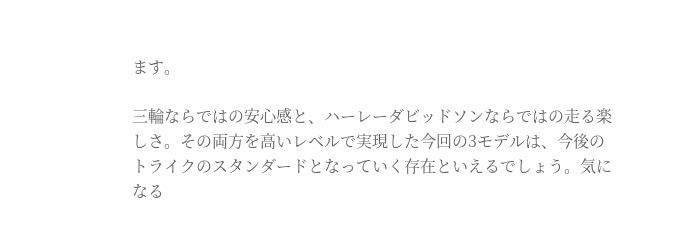ます。

三輪ならではの安心感と、ハーレーダビッドソンならではの走る楽しさ。その両方を高いレベルで実現した今回の3モデルは、今後のトライクのスタンダードとなっていく存在といえるでしょう。気になる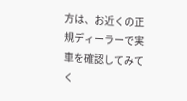方は、お近くの正規ディーラーで実車を確認してみてく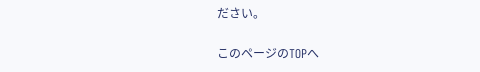ださい。

このページのTOPへ